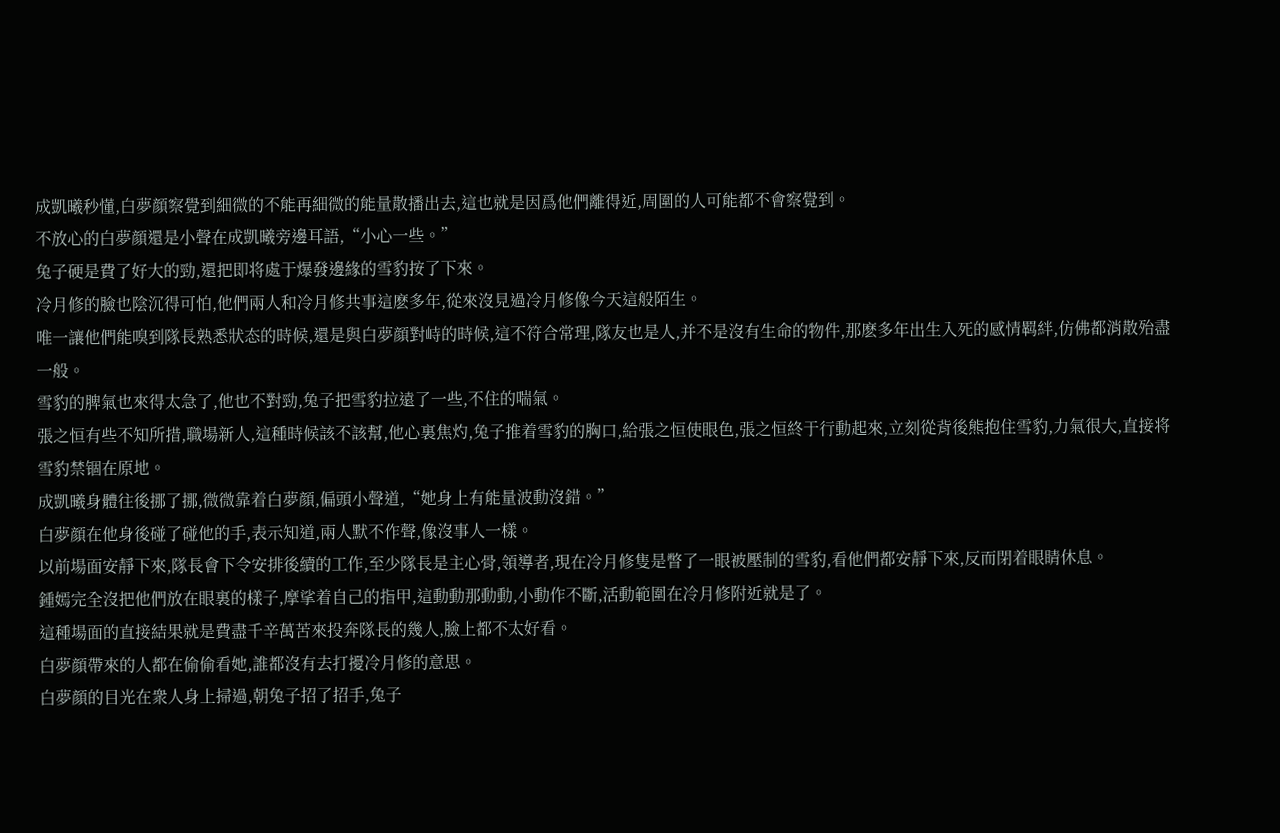成凱曦秒懂,白夢顔察覺到細微的不能再細微的能量散播出去,這也就是因爲他們離得近,周圍的人可能都不會察覺到。
不放心的白夢顔還是小聲在成凱曦旁邊耳語,“小心一些。”
兔子硬是費了好大的勁,還把即将處于爆發邊緣的雪豹按了下來。
冷月修的臉也陰沉得可怕,他們兩人和冷月修共事這麽多年,從來沒見過冷月修像今天這般陌生。
唯一讓他們能嗅到隊長熟悉狀态的時候,還是與白夢顔對峙的時候,這不符合常理,隊友也是人,并不是沒有生命的物件,那麽多年出生入死的感情羁絆,仿佛都消散殆盡一般。
雪豹的脾氣也來得太急了,他也不對勁,兔子把雪豹拉遠了一些,不住的喘氣。
張之恒有些不知所措,職場新人,這種時候該不該幫,他心裏焦灼,兔子推着雪豹的胸口,給張之恒使眼色,張之恒終于行動起來,立刻從背後熊抱住雪豹,力氣很大,直接将雪豹禁锢在原地。
成凱曦身體往後挪了挪,微微靠着白夢顔,偏頭小聲道,“她身上有能量波動沒錯。”
白夢顔在他身後碰了碰他的手,表示知道,兩人默不作聲,像沒事人一樣。
以前場面安靜下來,隊長會下令安排後續的工作,至少隊長是主心骨,領導者,現在冷月修隻是瞥了一眼被壓制的雪豹,看他們都安靜下來,反而閉着眼睛休息。
鍾嫣完全沒把他們放在眼裏的樣子,摩挲着自己的指甲,這動動那動動,小動作不斷,活動範圍在冷月修附近就是了。
這種場面的直接結果就是費盡千辛萬苦來投奔隊長的幾人,臉上都不太好看。
白夢顔帶來的人都在偷偷看她,誰都沒有去打擾冷月修的意思。
白夢顔的目光在衆人身上掃過,朝兔子招了招手,兔子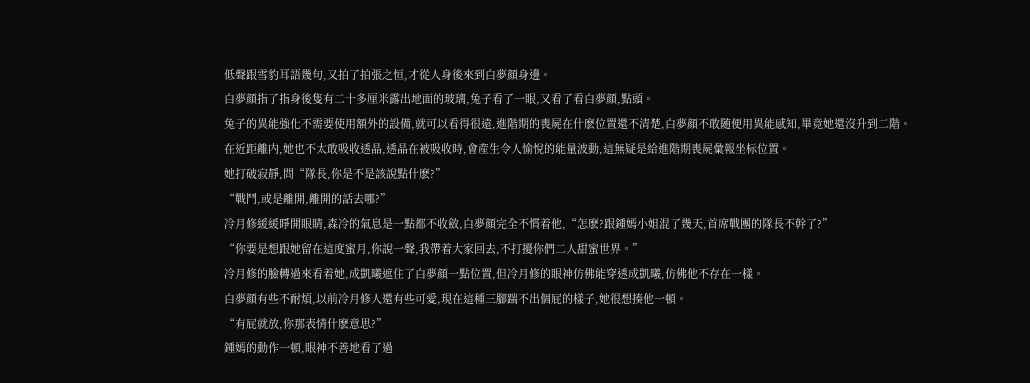低聲跟雪豹耳語幾句,又拍了拍張之恒,才從人身後來到白夢顔身邊。
白夢顔指了指身後隻有二十多厘米露出地面的玻璃,兔子看了一眼,又看了看白夢顔,點頭。
兔子的異能強化不需要使用額外的設備,就可以看得很遠,進階期的喪屍在什麽位置還不清楚,白夢顔不敢随便用異能感知,畢竟她還沒升到二階。
在近距離内,她也不太敢吸收透晶,透晶在被吸收時,會産生令人愉悅的能量波動,這無疑是給進階期喪屍彙報坐标位置。
她打破寂靜,問“隊長,你是不是該說點什麽?”
“戰鬥,或是離開,離開的話去哪?”
冷月修緩緩睜開眼睛,森冷的氣息是一點都不收斂,白夢顔完全不慣着他,“怎麽?跟鍾嫣小姐混了幾天,首席戰團的隊長不幹了?”
“你要是想跟她留在這度蜜月,你說一聲,我帶着大家回去,不打擾你們二人甜蜜世界。”
冷月修的臉轉過來看着她,成凱曦遮住了白夢顔一點位置,但冷月修的眼神仿佛能穿透成凱曦,仿佛他不存在一樣。
白夢顔有些不耐煩,以前冷月修人還有些可愛,現在這種三腳踹不出個屁的樣子,她很想揍他一頓。
“有屁就放,你那表情什麽意思?”
鍾嫣的動作一頓,眼神不善地看了過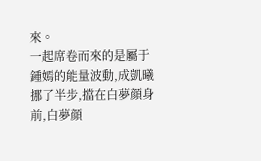來。
一起席卷而來的是屬于鍾嫣的能量波動,成凱曦挪了半步,擋在白夢顔身前,白夢顔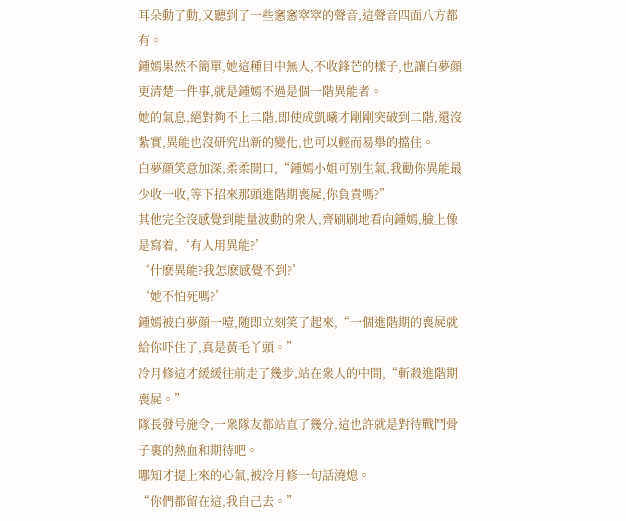耳朵動了動,又聽到了一些窸窸窣窣的聲音,這聲音四面八方都有。
鍾嫣果然不簡單,她這種目中無人,不收鋒芒的樣子,也讓白夢顔更清楚一件事,就是鍾嫣不過是個一階異能者。
她的氣息,絕對夠不上二階,即使成凱曦才剛剛突破到二階,還沒紮實,異能也沒研究出新的變化,也可以輕而易舉的擋住。
白夢顔笑意加深,柔柔開口,“鍾嫣小姐可别生氣,我勸你異能最少收一收,等下招來那頭進階期喪屍,你負責嗎?”
其他完全沒感覺到能量波動的衆人,齊刷刷地看向鍾嫣,臉上像是寫着,‘有人用異能?’
‘什麽異能?我怎麽感覺不到?’
‘她不怕死嗎?’
鍾嫣被白夢顔一噎,随即立刻笑了起來,“一個進階期的喪屍就給你吓住了,真是黃毛丫頭。”
冷月修這才緩緩往前走了幾步,站在衆人的中間,“斬殺進階期喪屍。”
隊長發号施令,一衆隊友都站直了幾分,這也許就是對待戰鬥骨子裏的熱血和期待吧。
哪知才提上來的心氣,被冷月修一句話澆熄。
“你們都留在這,我自己去。”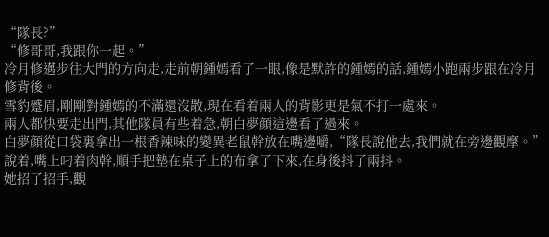“隊長?”
“修哥哥,我跟你一起。”
冷月修邁步往大門的方向走,走前朝鍾嫣看了一眼,像是默許的鍾嫣的話,鍾嫣小跑兩步跟在冷月修背後。
雪豹蹙眉,剛剛對鍾嫣的不滿還沒散,現在看着兩人的背影更是氣不打一處來。
兩人都快要走出門,其他隊員有些着急,朝白夢顔這邊看了過來。
白夢顔從口袋裏拿出一根香辣味的變異老鼠幹放在嘴邊嚼,“隊長說他去,我們就在旁邊觀摩。”
說着,嘴上叼着肉幹,順手把墊在桌子上的布拿了下來,在身後抖了兩抖。
她招了招手,觀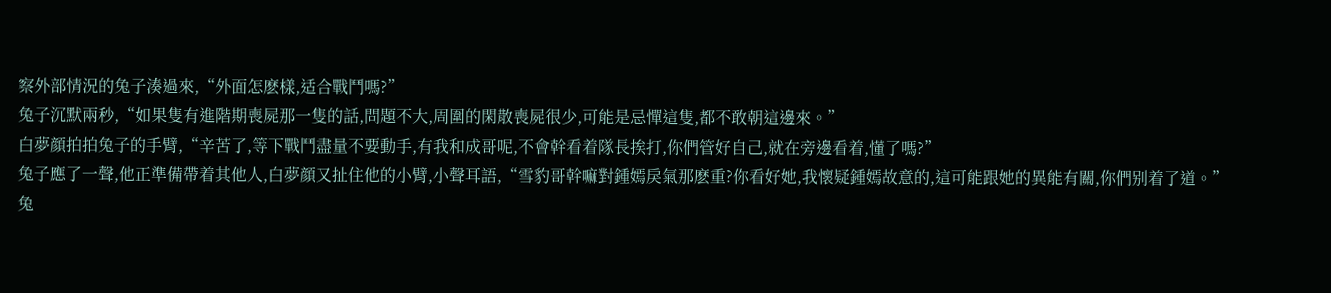察外部情況的兔子湊過來,“外面怎麽樣,适合戰鬥嗎?”
兔子沉默兩秒,“如果隻有進階期喪屍那一隻的話,問題不大,周圍的閑散喪屍很少,可能是忌憚這隻,都不敢朝這邊來。”
白夢顔拍拍兔子的手臂,“辛苦了,等下戰鬥盡量不要動手,有我和成哥呢,不會幹看着隊長挨打,你們管好自己,就在旁邊看着,懂了嗎?”
兔子應了一聲,他正準備帶着其他人,白夢顔又扯住他的小臂,小聲耳語,“雪豹哥幹嘛對鍾嫣戾氣那麽重?你看好她,我懷疑鍾嫣故意的,這可能跟她的異能有關,你們别着了道。”
兔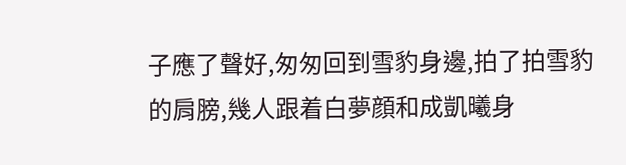子應了聲好,匆匆回到雪豹身邊,拍了拍雪豹的肩膀,幾人跟着白夢顔和成凱曦身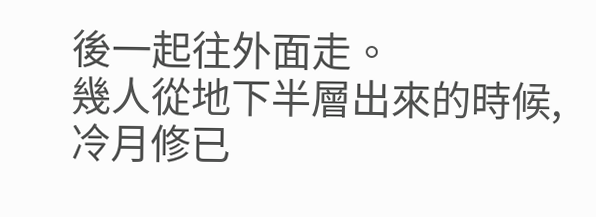後一起往外面走。
幾人從地下半層出來的時候,冷月修已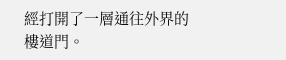經打開了一層通往外界的樓道門。